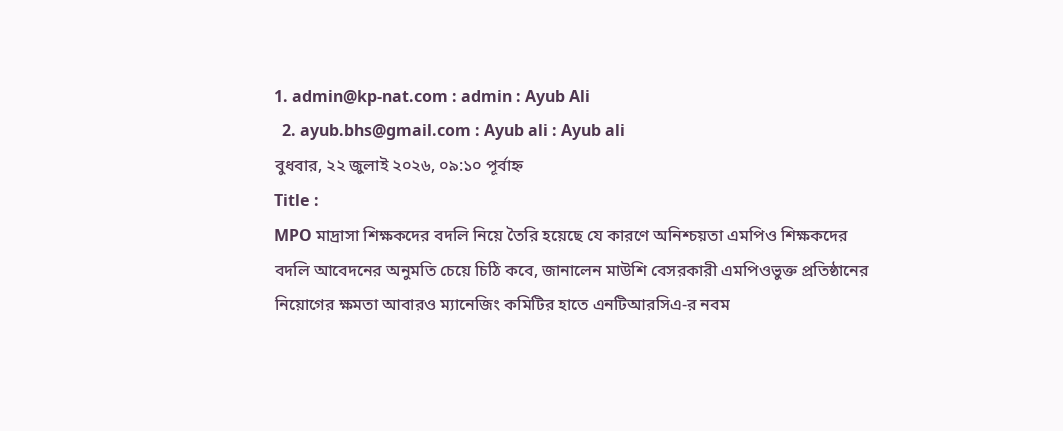1. admin@kp-nat.com : admin : Ayub Ali
  2. ayub.bhs@gmail.com : Ayub ali : Ayub ali
বুধবার, ২২ জুলাই ২০২৬, ০৯:১০ পূর্বাহ্ন
Title :
MPO মাদ্রাসা শিক্ষকদের বদলি নিয়ে তৈরি হয়েছে যে কারণে অনিশ্চয়তা এমপিও শিক্ষকদের বদলি আবেদনের অনুমতি চেয়ে চিঠি কবে, জানালেন মাউশি বেসরকারী এমপিওভুক্ত প্রতিষ্ঠানের নিয়োগের ক্ষমতা আবারও ম্যানেজিং কমিটির হাতে এনটিআরসিএ-র নবম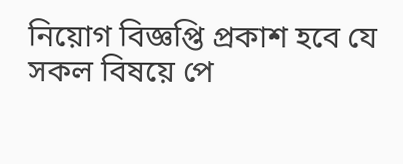নিয়োগ বিজ্ঞপ্তি প্রকাশ হবে যে সকল বিষয়ে পে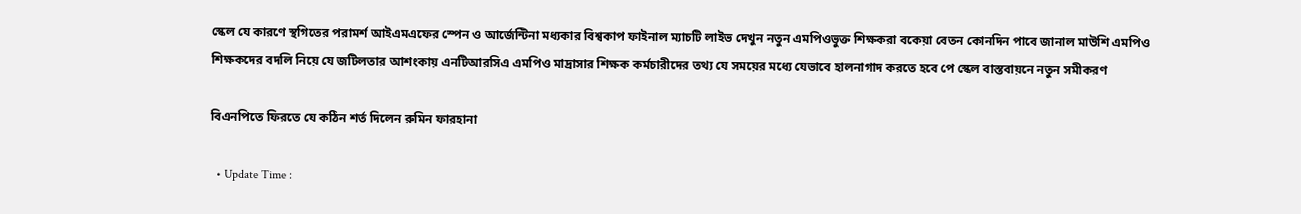স্কেল যে কারণে স্থগিতের পরামর্শ আইএমএফের স্পেন ও আর্জেন্টিনা মধ্যকার বিশ্বকাপ ফাইনাল ম্যাচটি লাইভ দেখুন নতুন এমপিওভুক্ত শিক্ষকরা বকেয়া বেতন কোনদিন পাবে জানাল মাউশি এমপিও শিক্ষকদের বদলি নিয়ে যে জটিলতার আশংকায় এনটিআরসিএ এমপিও মাদ্রাসার শিক্ষক কর্মচারীদের তথ্য যে সময়ের মধ্যে যেভাবে হালনাগাদ করতে হবে পে স্কেল বাস্তবায়নে নতুন সমীকরণ

বিএনপিতে ফিরতে যে কঠিন শর্ত দিলেন রুমিন ফারহানা

  • Update Time :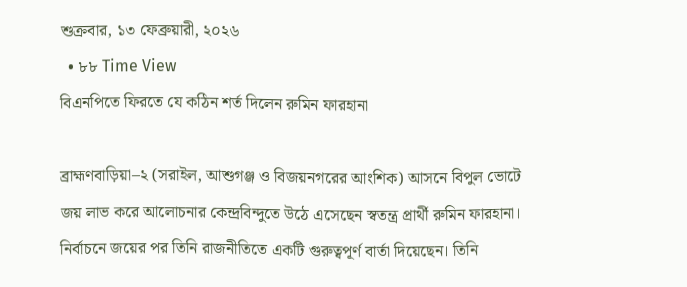শুক্রবার, ১৩ ফেব্রুয়ারী, ২০২৬
  • ৮৮ Time View
বিএনপিতে ফিরতে যে কঠিন শর্ত দিলেন রুমিন ফারহানা

ব্রাহ্মণবাড়িয়া–২ (সরাইল, আশুগঞ্জ ও বিজয়নগরের আংশিক) আসনে বিপুল ভোটে জয় লাভ করে আলোচনার কেন্দ্রবিন্দুতে উঠে এসেছেন স্বতন্ত্র প্রার্থী রুমিন ফারহানা। নির্বাচনে জয়ের পর তিনি রাজনীতিতে একটি গুরুত্বপূর্ণ বার্তা দিয়েছেন। তিনি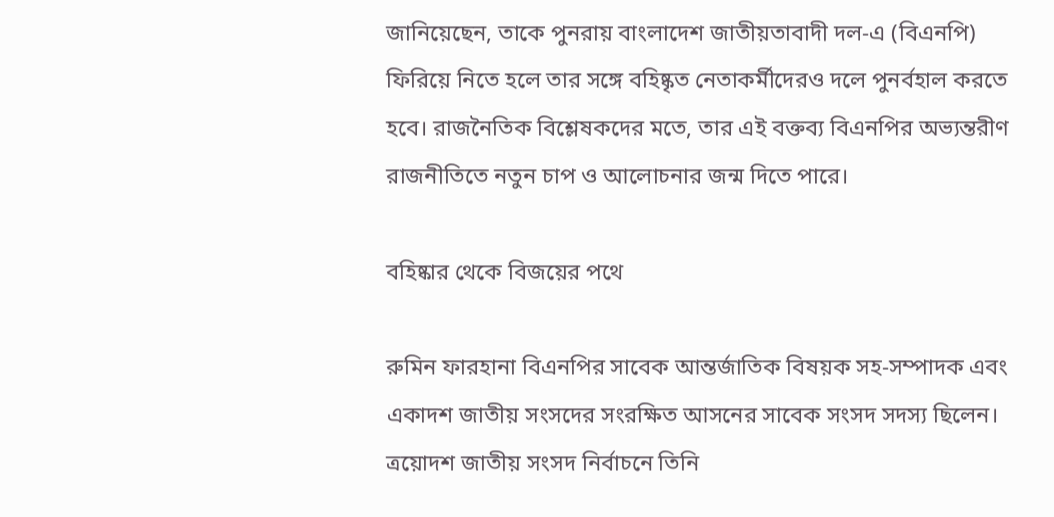জানিয়েছেন, তাকে পুনরায় বাংলাদেশ জাতীয়তাবাদী দল-এ (বিএনপি) ফিরিয়ে নিতে হলে তার সঙ্গে বহিষ্কৃত নেতাকর্মীদেরও দলে পুনর্বহাল করতে হবে। রাজনৈতিক বিশ্লেষকদের মতে, তার এই বক্তব্য বিএনপির অভ্যন্তরীণ রাজনীতিতে নতুন চাপ ও আলোচনার জন্ম দিতে পারে।

বহিষ্কার থেকে বিজয়ের পথে

রুমিন ফারহানা বিএনপির সাবেক আন্তর্জাতিক বিষয়ক সহ-সম্পাদক এবং একাদশ জাতীয় সংসদের সংরক্ষিত আসনের সাবেক সংসদ সদস্য ছিলেন। ত্রয়োদশ জাতীয় সংসদ নির্বাচনে তিনি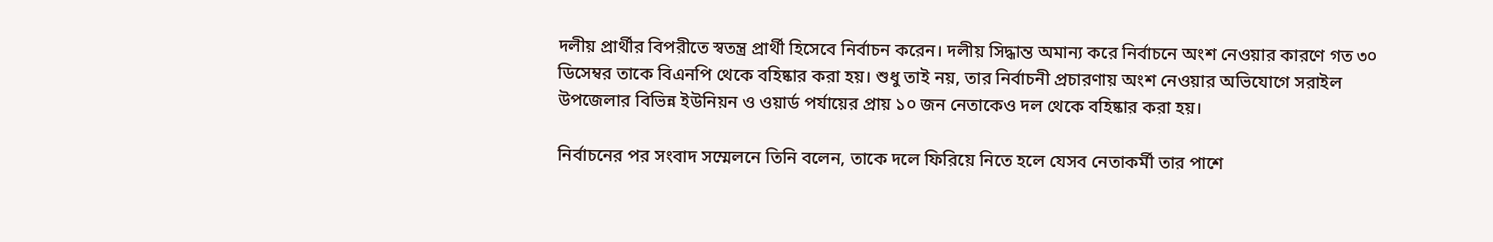দলীয় প্রার্থীর বিপরীতে স্বতন্ত্র প্রার্থী হিসেবে নির্বাচন করেন। দলীয় সিদ্ধান্ত অমান্য করে নির্বাচনে অংশ নেওয়ার কারণে গত ৩০ ডিসেম্বর তাকে বিএনপি থেকে বহিষ্কার করা হয়। শুধু তাই নয়, তার নির্বাচনী প্রচারণায় অংশ নেওয়ার অভিযোগে সরাইল উপজেলার বিভিন্ন ইউনিয়ন ও ওয়ার্ড পর্যায়ের প্রায় ১০ জন নেতাকেও দল থেকে বহিষ্কার করা হয়।

নির্বাচনের পর সংবাদ সম্মেলনে তিনি বলেন, তাকে দলে ফিরিয়ে নিতে হলে যেসব নেতাকর্মী তার পাশে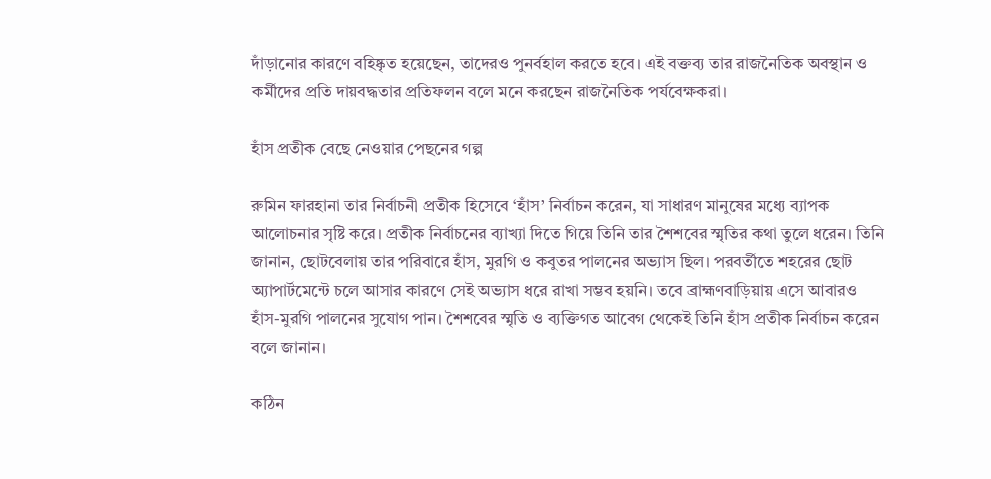দাঁড়ানোর কারণে বহিষ্কৃত হয়েছেন, তাদেরও পুনর্বহাল করতে হবে। এই বক্তব্য তার রাজনৈতিক অবস্থান ও কর্মীদের প্রতি দায়বদ্ধতার প্রতিফলন বলে মনে করছেন রাজনৈতিক পর্যবেক্ষকরা।

হাঁস প্রতীক বেছে নেওয়ার পেছনের গল্প

রুমিন ফারহানা তার নির্বাচনী প্রতীক হিসেবে ‘হাঁস’ নির্বাচন করেন, যা সাধারণ মানুষের মধ্যে ব্যাপক আলোচনার সৃষ্টি করে। প্রতীক নির্বাচনের ব্যাখ্যা দিতে গিয়ে তিনি তার শৈশবের স্মৃতির কথা তুলে ধরেন। তিনি জানান, ছোটবেলায় তার পরিবারে হাঁস, মুরগি ও কবুতর পালনের অভ্যাস ছিল। পরবর্তীতে শহরের ছোট অ্যাপার্টমেন্টে চলে আসার কারণে সেই অভ্যাস ধরে রাখা সম্ভব হয়নি। তবে ব্রাহ্মণবাড়িয়ায় এসে আবারও হাঁস-মুরগি পালনের সুযোগ পান। শৈশবের স্মৃতি ও ব্যক্তিগত আবেগ থেকেই তিনি হাঁস প্রতীক নির্বাচন করেন বলে জানান।

কঠিন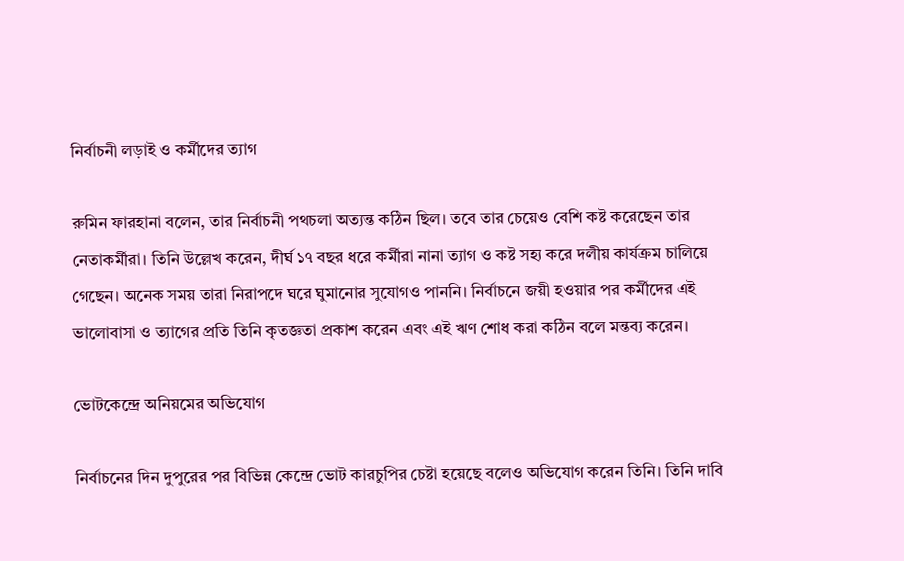নির্বাচনী লড়াই ও কর্মীদের ত্যাগ

রুমিন ফারহানা বলেন, তার নির্বাচনী পথচলা অত্যন্ত কঠিন ছিল। তবে তার চেয়েও বেশি কষ্ট করেছেন তার নেতাকর্মীরা। তিনি উল্লেখ করেন, দীর্ঘ ১৭ বছর ধরে কর্মীরা নানা ত্যাগ ও কষ্ট সহ্য করে দলীয় কার্যক্রম চালিয়ে গেছেন। অনেক সময় তারা নিরাপদে ঘরে ঘুমানোর সুযোগও পাননি। নির্বাচনে জয়ী হওয়ার পর কর্মীদের এই ভালোবাসা ও ত্যাগের প্রতি তিনি কৃতজ্ঞতা প্রকাশ করেন এবং এই ঋণ শোধ করা কঠিন বলে মন্তব্য করেন।

ভোটকেন্দ্রে অনিয়মের অভিযোগ

নির্বাচনের দিন দুপুরের পর বিভিন্ন কেন্দ্রে ভোট কারচুপির চেষ্টা হয়েছে বলেও অভিযোগ করেন তিনি। তিনি দাবি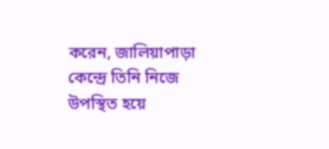করেন, জালিয়াপাড়া কেন্দ্রে তিনি নিজে উপস্থিত হয়ে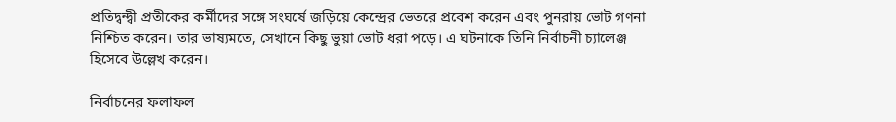প্রতিদ্বন্দ্বী প্রতীকের কর্মীদের সঙ্গে সংঘর্ষে জড়িয়ে কেন্দ্রের ভেতরে প্রবেশ করেন এবং পুনরায় ভোট গণনা নিশ্চিত করেন। তার ভাষ্যমতে, সেখানে কিছু ভুয়া ভোট ধরা পড়ে। এ ঘটনাকে তিনি নির্বাচনী চ্যালেঞ্জ হিসেবে উল্লেখ করেন।

নির্বাচনের ফলাফল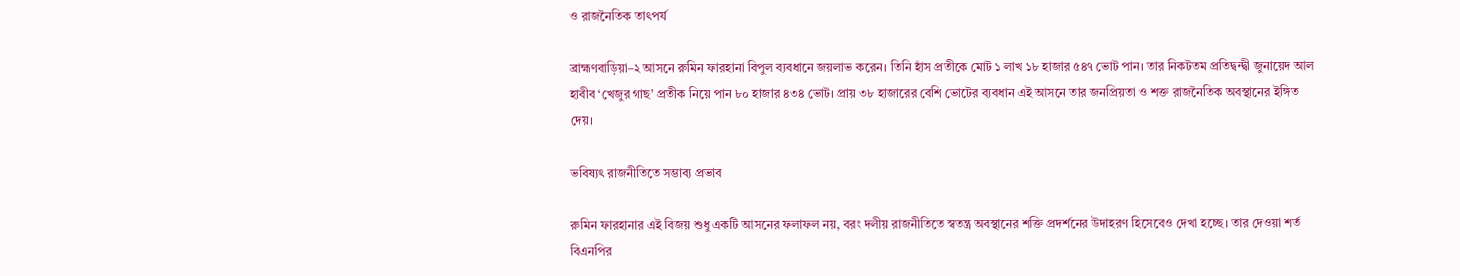ও রাজনৈতিক তাৎপর্য

ব্রাহ্মণবাড়িয়া–২ আসনে রুমিন ফারহানা বিপুল ব্যবধানে জয়লাভ করেন। তিনি হাঁস প্রতীকে মোট ১ লাখ ১৮ হাজার ৫৪৭ ভোট পান। তার নিকটতম প্রতিদ্বন্দ্বী জুনায়েদ আল হাবীব ‘খেজুর গাছ’ প্রতীক নিয়ে পান ৮০ হাজার ৪৩৪ ভোট। প্রায় ৩৮ হাজারের বেশি ভোটের ব্যবধান এই আসনে তার জনপ্রিয়তা ও শক্ত রাজনৈতিক অবস্থানের ইঙ্গিত দেয়।

ভবিষ্যৎ রাজনীতিতে সম্ভাব্য প্রভাব

রুমিন ফারহানার এই বিজয় শুধু একটি আসনের ফলাফল নয়, বরং দলীয় রাজনীতিতে স্বতন্ত্র অবস্থানের শক্তি প্রদর্শনের উদাহরণ হিসেবেও দেখা হচ্ছে। তার দেওয়া শর্ত বিএনপির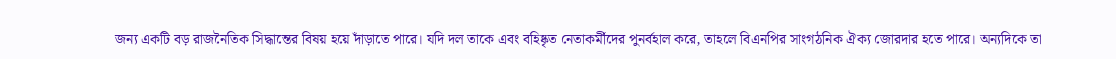জন্য একটি বড় রাজনৈতিক সিদ্ধান্তের বিষয় হয়ে দাঁড়াতে পারে। যদি দল তাকে এবং বহিষ্কৃত নেতাকর্মীদের পুনর্বহাল করে, তাহলে বিএনপির সাংগঠনিক ঐক্য জোরদার হতে পারে। অন্যদিকে তা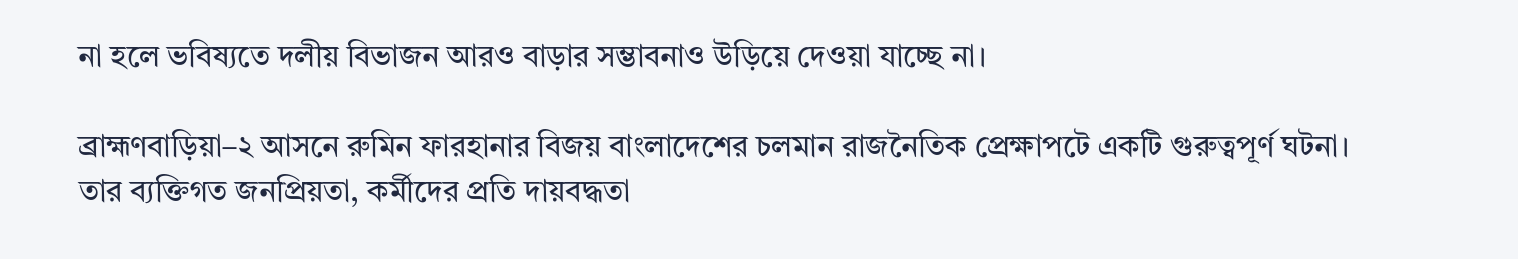না হলে ভবিষ্যতে দলীয় বিভাজন আরও বাড়ার সম্ভাবনাও উড়িয়ে দেওয়া যাচ্ছে না।

ব্রাহ্মণবাড়িয়া–২ আসনে রুমিন ফারহানার বিজয় বাংলাদেশের চলমান রাজনৈতিক প্রেক্ষাপটে একটি গুরুত্বপূর্ণ ঘটনা। তার ব্যক্তিগত জনপ্রিয়তা, কর্মীদের প্রতি দায়বদ্ধতা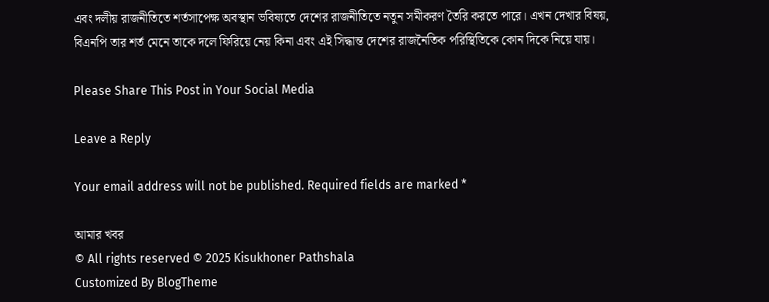এবং দলীয় রাজনীতিতে শর্তসাপেক্ষ অবস্থান ভবিষ্যতে দেশের রাজনীতিতে নতুন সমীকরণ তৈরি করতে পারে। এখন দেখার বিষয়, বিএনপি তার শর্ত মেনে তাকে দলে ফিরিয়ে নেয় কিনা এবং এই সিদ্ধান্ত দেশের রাজনৈতিক পরিস্থিতিকে কোন দিকে নিয়ে যায়।

Please Share This Post in Your Social Media

Leave a Reply

Your email address will not be published. Required fields are marked *

আমার খবর
© All rights reserved © 2025 Kisukhoner Pathshala
Customized By BlogTheme